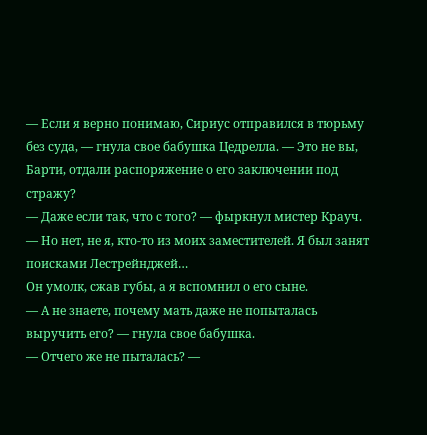— Если я верно понимаю, Сириус отправился в тюрьму без суда, — гнула свое бабушка Цедрелла. — Это не вы, Барти, отдали распоряжение о его заключении под стражу?
— Даже если так, что с того? — фыркнул мистер Крауч. — Но нет, не я, кто-то из моих заместителей. Я был занят поисками Лестрейнджей…
Он умолк, сжав губы, а я вспомнил о его сыне.
— А не знаете, почему мать даже не попыталась выручить его? — гнула свое бабушка.
— Отчего же не пыталась? —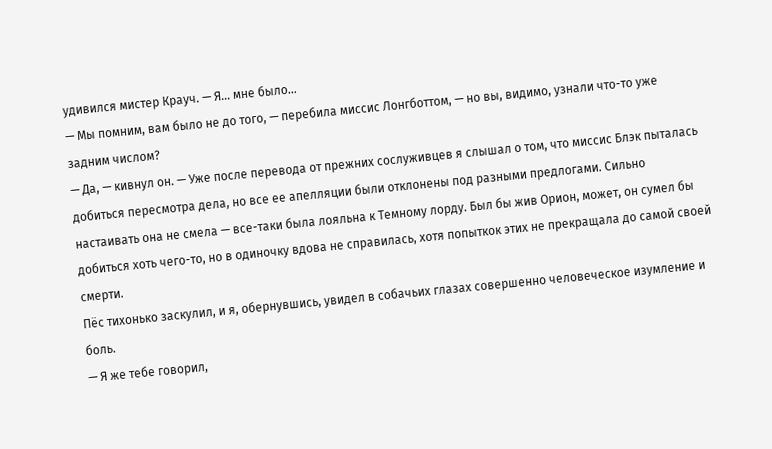удивился мистер Крауч. — Я… мне было…
— Мы помним, вам было не до того, — перебила миссис Лонгботтом, — но вы, видимо, узнали что-то уже задним числом?
— Да, — кивнул он. — Уже после перевода от прежних сослуживцев я слышал о том, что миссис Блэк пыталась добиться пересмотра дела, но все ее апелляции были отклонены под разными предлогами. Сильно настаивать она не смела — все-таки была лояльна к Темному лорду. Был бы жив Орион, может, он сумел бы добиться хоть чего-то, но в одиночку вдова не справилась, хотя попыткок этих не прекращала до самой своей смерти.
Пёс тихонько заскулил, и я, обернувшись, увидел в собачьих глазах совершенно человеческое изумление и боль.
— Я же тебе говорил,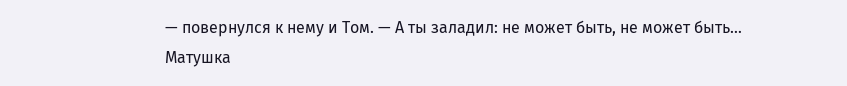— повернулся к нему и Том. — А ты заладил: не может быть, не может быть… Матушка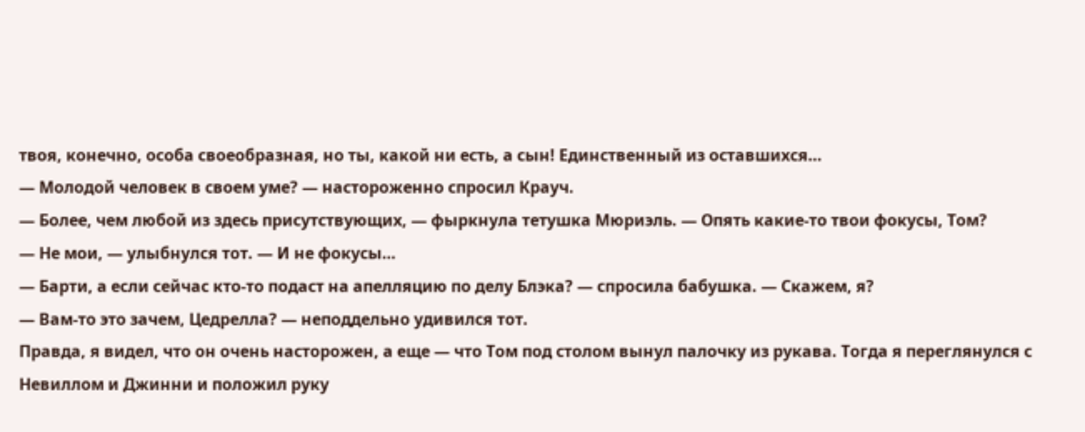твоя, конечно, особа своеобразная, но ты, какой ни есть, а сын! Единственный из оставшихся…
— Молодой человек в своем уме? — настороженно спросил Крауч.
— Более, чем любой из здесь присутствующих, — фыркнула тетушка Мюриэль. — Опять какие-то твои фокусы, Том?
— Не мои, — улыбнулся тот. — И не фокусы…
— Барти, а если сейчас кто-то подаст на апелляцию по делу Блэка? — спросила бабушка. — Скажем, я?
— Вам-то это зачем, Цедрелла? — неподдельно удивился тот.
Правда, я видел, что он очень насторожен, а еще — что Том под столом вынул палочку из рукава. Тогда я переглянулся с Невиллом и Джинни и положил руку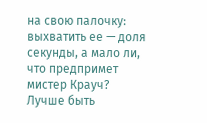на свою палочку: выхватить ее — доля секунды, а мало ли, что предпримет мистер Крауч? Лучше быть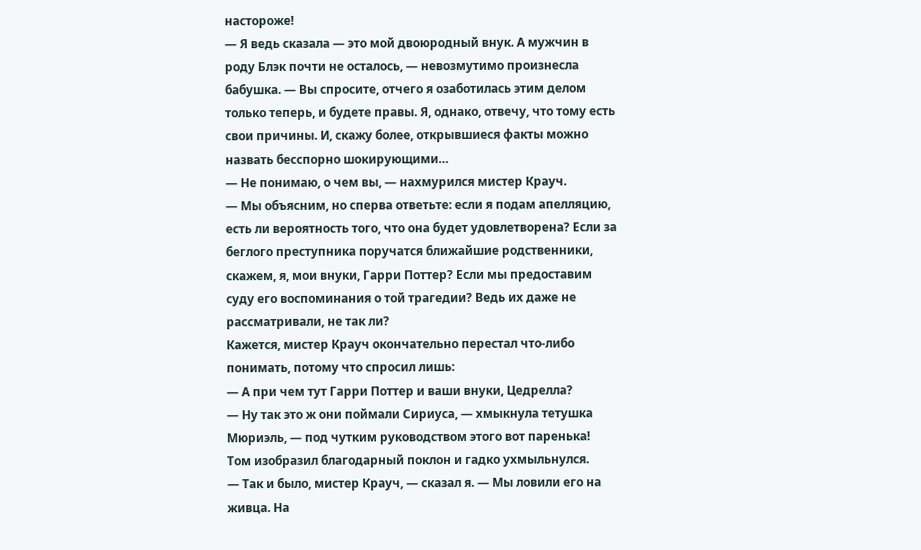настороже!
— Я ведь сказала — это мой двоюродный внук. А мужчин в роду Блэк почти не осталось, — невозмутимо произнесла бабушка. — Вы спросите, отчего я озаботилась этим делом только теперь, и будете правы. Я, однако, отвечу, что тому есть свои причины. И, скажу более, открывшиеся факты можно назвать бесспорно шокирующими…
— Не понимаю, о чем вы, — нахмурился мистер Крауч.
— Мы объясним, но сперва ответьте: если я подам апелляцию, есть ли вероятность того, что она будет удовлетворена? Если за беглого преступника поручатся ближайшие родственники, скажем, я, мои внуки, Гарри Поттер? Если мы предоставим суду его воспоминания о той трагедии? Ведь их даже не рассматривали, не так ли?
Кажется, мистер Крауч окончательно перестал что-либо понимать, потому что спросил лишь:
— А при чем тут Гарри Поттер и ваши внуки, Цедрелла?
— Ну так это ж они поймали Сириуса, — хмыкнула тетушка Мюриэль, — под чутким руководством этого вот паренька!
Том изобразил благодарный поклон и гадко ухмыльнулся.
— Так и было, мистер Крауч, — сказал я. — Мы ловили его на живца. На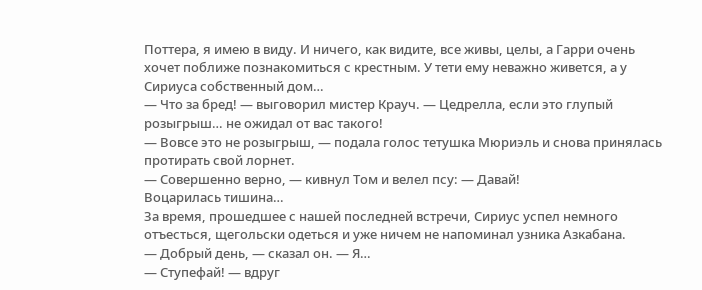Поттера, я имею в виду. И ничего, как видите, все живы, целы, а Гарри очень хочет поближе познакомиться с крестным. У тети ему неважно живется, а у Сириуса собственный дом…
— Что за бред! — выговорил мистер Крауч. — Цедрелла, если это глупый розыгрыш… не ожидал от вас такого!
— Вовсе это не розыгрыш, — подала голос тетушка Мюриэль и снова принялась протирать свой лорнет.
— Совершенно верно, — кивнул Том и велел псу: — Давай!
Воцарилась тишина…
За время, прошедшее с нашей последней встречи, Сириус успел немного отъесться, щегольски одеться и уже ничем не напоминал узника Азкабана.
— Добрый день, — сказал он. — Я…
— Ступефай! — вдруг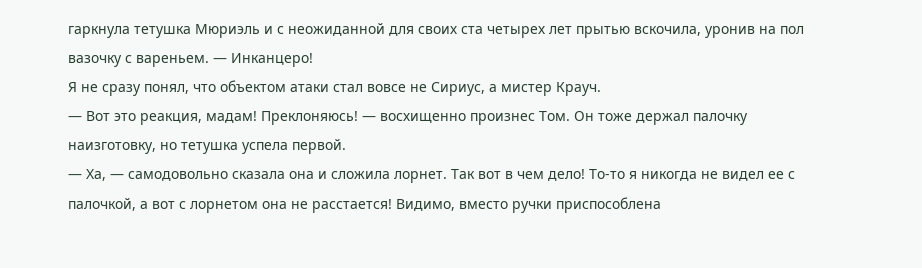гаркнула тетушка Мюриэль и с неожиданной для своих ста четырех лет прытью вскочила, уронив на пол вазочку с вареньем. — Инканцеро!
Я не сразу понял, что объектом атаки стал вовсе не Сириус, а мистер Крауч.
— Вот это реакция, мадам! Преклоняюсь! — восхищенно произнес Том. Он тоже держал палочку наизготовку, но тетушка успела первой.
— Ха, — самодовольно сказала она и сложила лорнет. Так вот в чем дело! То-то я никогда не видел ее с палочкой, а вот с лорнетом она не расстается! Видимо, вместо ручки приспособлена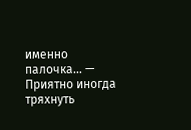именно палочка… — Приятно иногда тряхнуть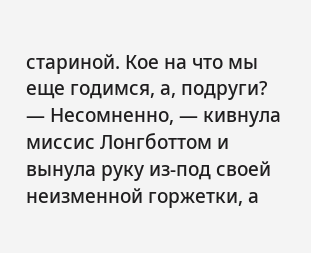стариной. Кое на что мы еще годимся, а, подруги?
— Несомненно, — кивнула миссис Лонгботтом и вынула руку из-под своей неизменной горжетки, а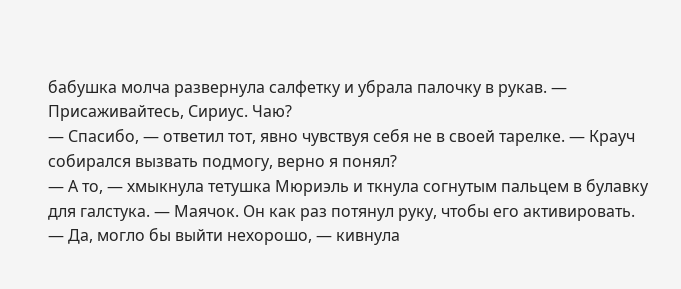бабушка молча развернула салфетку и убрала палочку в рукав. — Присаживайтесь, Сириус. Чаю?
— Спасибо, — ответил тот, явно чувствуя себя не в своей тарелке. — Крауч собирался вызвать подмогу, верно я понял?
— А то, — хмыкнула тетушка Мюриэль и ткнула согнутым пальцем в булавку для галстука. — Маячок. Он как раз потянул руку, чтобы его активировать.
— Да, могло бы выйти нехорошо, — кивнула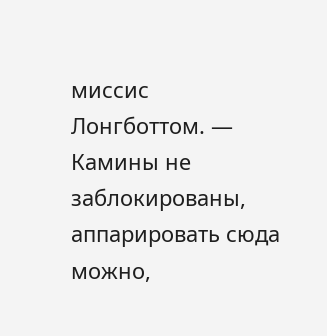миссис Лонгботтом. — Камины не заблокированы, аппарировать сюда можно,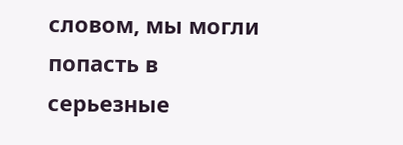словом, мы могли попасть в серьезные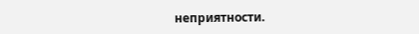неприятности.